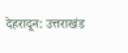देहरादून: उत्तराखंड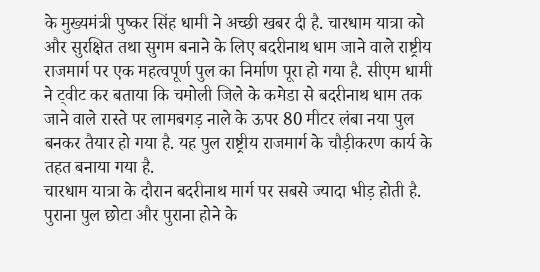के मुख्यमंत्री पुष्कर सिंह धामी ने अच्छी खबर दी है. चारधाम यात्रा को और सुरक्षित तथा सुगम बनाने के लिए बदरीनाथ धाम जाने वाले राष्ट्रीय राजमार्ग पर एक महत्वपूर्ण पुल का निर्माण पूरा हो गया है. सीएम धामी ने ट्वीट कर बताया कि चमोली जिले के कमेडा से बदरीनाथ धाम तक जाने वाले रास्ते पर लामबगड़ नाले के ऊपर 80 मीटर लंबा नया पुल बनकर तैयार हो गया है. यह पुल राष्ट्रीय राजमार्ग के चौड़ीकरण कार्य के तहत बनाया गया है.
चारधाम यात्रा के दौरान बदरीनाथ मार्ग पर सबसे ज्यादा भीड़ होती है. पुराना पुल छोटा और पुराना होने के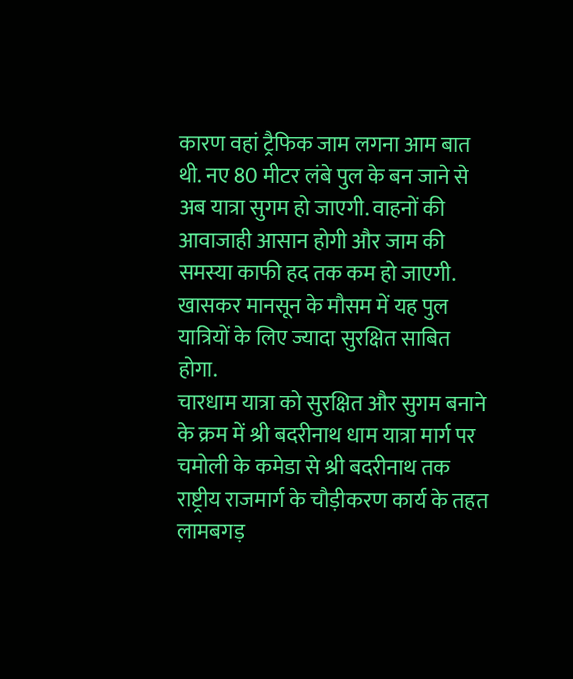कारण वहां ट्रैफिक जाम लगना आम बात थी. नए 80 मीटर लंबे पुल के बन जाने से अब यात्रा सुगम हो जाएगी. वाहनों की आवाजाही आसान होगी और जाम की समस्या काफी हद तक कम हो जाएगी. खासकर मानसून के मौसम में यह पुल यात्रियों के लिए ज्यादा सुरक्षित साबित होगा.
चारधाम यात्रा को सुरक्षित और सुगम बनाने के क्रम में श्री बदरीनाथ धाम यात्रा मार्ग पर चमोली के कमेडा से श्री बदरीनाथ तक राष्ट्रीय राजमार्ग के चौड़ीकरण कार्य के तहत लामबगड़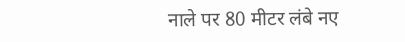नाले पर 80 मीटर लंबे नए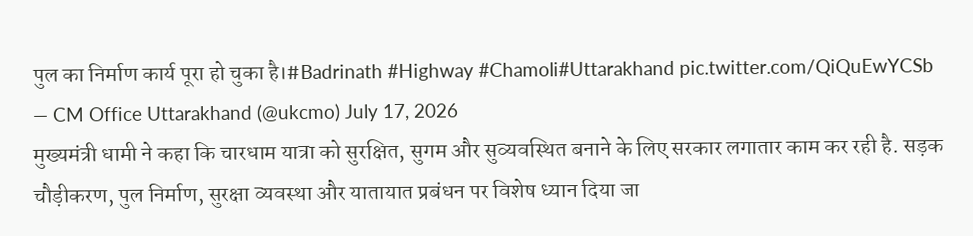पुल का निर्माण कार्य पूरा हो चुका है।#Badrinath #Highway #Chamoli#Uttarakhand pic.twitter.com/QiQuEwYCSb
— CM Office Uttarakhand (@ukcmo) July 17, 2026
मुख्यमंत्री धामी ने कहा कि चारधाम यात्रा को सुरक्षित, सुगम और सुव्यवस्थित बनाने के लिए सरकार लगातार काम कर रही है. सड़क चौड़ीकरण, पुल निर्माण, सुरक्षा व्यवस्था और यातायात प्रबंधन पर विशेष ध्यान दिया जा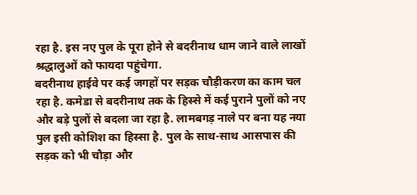रहा है. इस नए पुल के पूरा होने से बदरीनाथ धाम जाने वाले लाखों श्रद्धालुओं को फायदा पहुंचेगा.
बदरीनाथ हाईवे पर कई जगहों पर सड़क चौड़ीकरण का काम चल रहा है. कमेडा से बदरीनाथ तक के हिस्से में कई पुराने पुलों को नए और बड़े पुलों से बदला जा रहा है. लामबगड़ नाले पर बना यह नया पुल इसी कोशिश का हिस्सा है. पुल के साथ-साथ आसपास की सड़क को भी चौड़ा और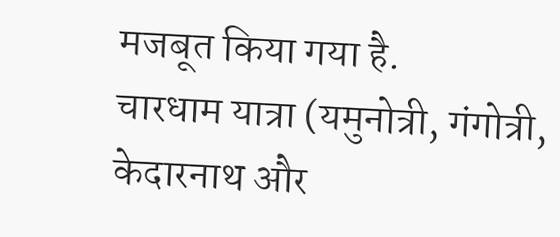मजबूत किया गया है.
चारधाम यात्रा (यमुनोत्री, गंगोत्री, केदारनाथ और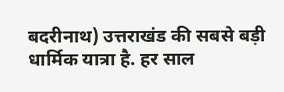बदरीनाथ) उत्तराखंड की सबसे बड़ी धार्मिक यात्रा है. हर साल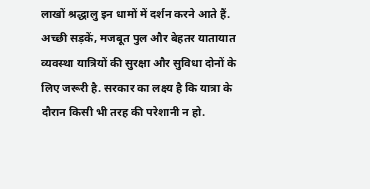लाखों श्रद्धालु इन धामों में दर्शन करने आते हैं. अच्छी सड़कें, मजबूत पुल और बेहतर यातायात व्यवस्था यात्रियों की सुरक्षा और सुविधा दोनों के लिए जरूरी है. सरकार का लक्ष्य है कि यात्रा के दौरान किसी भी तरह की परेशानी न हो.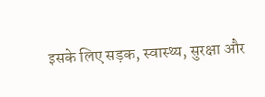इसके लिए सड़क, स्वास्थ्य, सुरक्षा और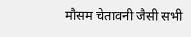मौसम चेतावनी जैसी सभी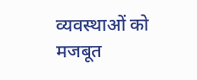व्यवस्थाओं को मजबूत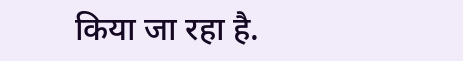किया जा रहा है.